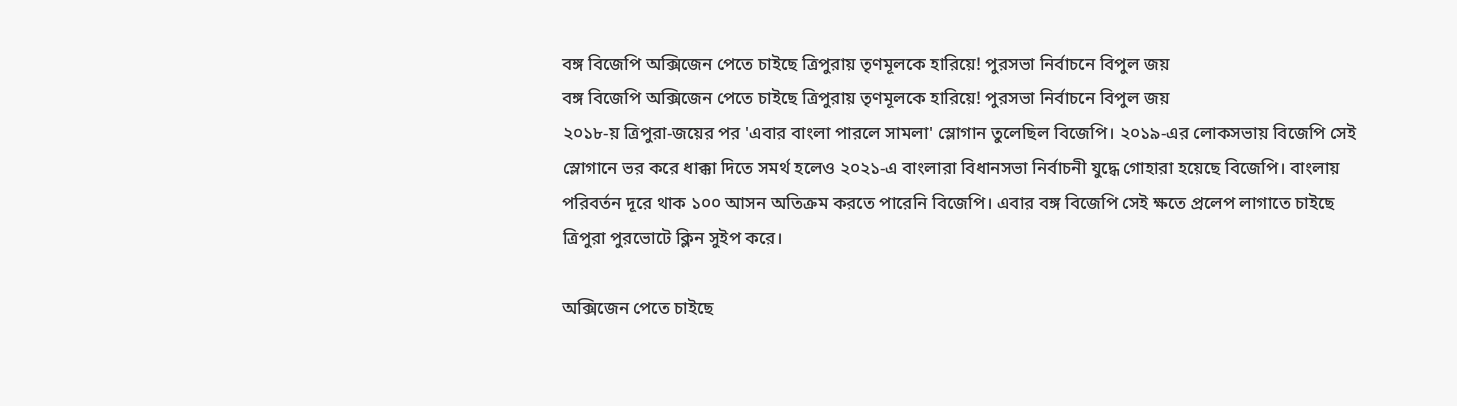বঙ্গ বিজেপি অক্সিজেন পেতে চাইছে ত্রিপুরায় তৃণমূলকে হারিয়ে! পুরসভা নির্বাচনে বিপুল জয়
বঙ্গ বিজেপি অক্সিজেন পেতে চাইছে ত্রিপুরায় তৃণমূলকে হারিয়ে! পুরসভা নির্বাচনে বিপুল জয়
২০১৮-য় ত্রিপুরা-জয়ের পর 'এবার বাংলা পারলে সামলা' স্লোগান তুলেছিল বিজেপি। ২০১৯-এর লোকসভায় বিজেপি সেই স্লোগানে ভর করে ধাক্কা দিতে সমর্থ হলেও ২০২১-এ বাংলারা বিধানসভা নির্বাচনী যুদ্ধে গোহারা হয়েছে বিজেপি। বাংলায় পরিবর্তন দূরে থাক ১০০ আসন অতিক্রম করতে পারেনি বিজেপি। এবার বঙ্গ বিজেপি সেই ক্ষতে প্রলেপ লাগাতে চাইছে ত্রিপুরা পুরভোটে ক্লিন সুইপ করে।

অক্সিজেন পেতে চাইছে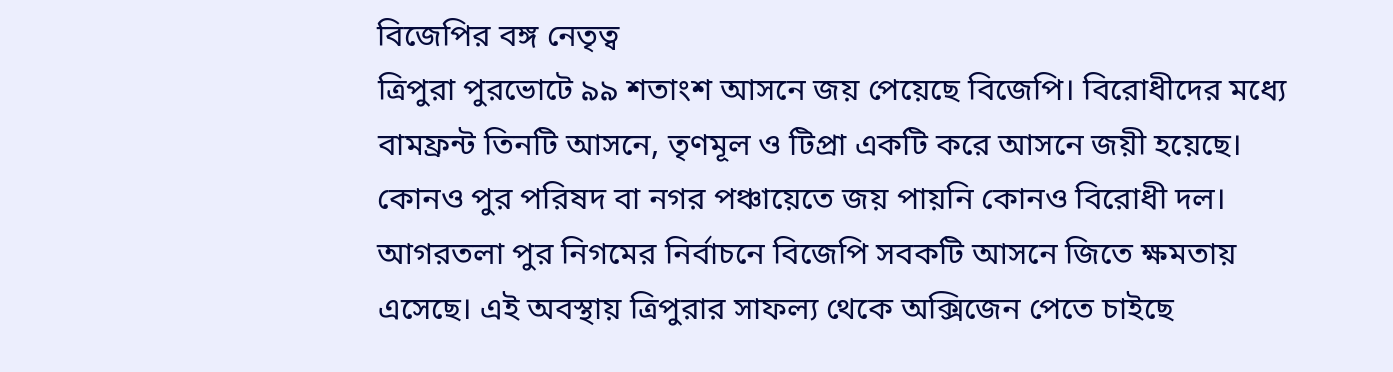বিজেপির বঙ্গ নেতৃত্ব
ত্রিপুরা পুরভোটে ৯৯ শতাংশ আসনে জয় পেয়েছে বিজেপি। বিরোধীদের মধ্যে বামফ্রন্ট তিনটি আসনে, তৃণমূল ও টিপ্রা একটি করে আসনে জয়ী হয়েছে। কোনও পুর পরিষদ বা নগর পঞ্চায়েতে জয় পায়নি কোনও বিরোধী দল। আগরতলা পুর নিগমের নির্বাচনে বিজেপি সবকটি আসনে জিতে ক্ষমতায় এসেছে। এই অবস্থায় ত্রিপুরার সাফল্য থেকে অক্সিজেন পেতে চাইছে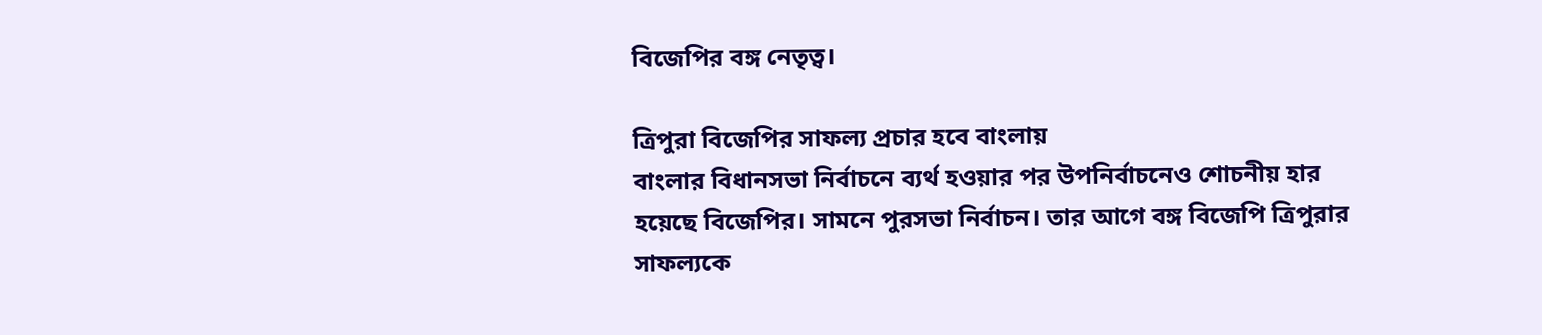বিজেপির বঙ্গ নেতৃত্ব।

ত্রিপুরা বিজেপির সাফল্য প্রচার হবে বাংলায়
বাংলার বিধানসভা নির্বাচনে ব্যর্থ হওয়ার পর উপনির্বাচনেও শোচনীয় হার হয়েছে বিজেপির। সামনে পুরসভা নির্বাচন। তার আগে বঙ্গ বিজেপি ত্রিপুরার সাফল্যকে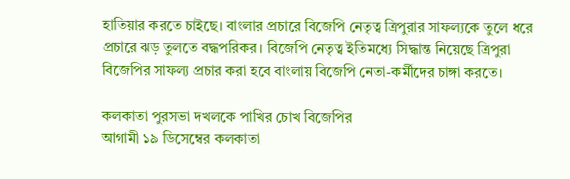হাতিয়ার করতে চাইছে। বাংলার প্রচারে বিজেপি নেতৃত্ব ত্রিপুরার সাফল্যকে তুলে ধরে প্রচারে ঝড় তুলতে বদ্ধপরিকর। বিজেপি নেতৃত্ব ইতিমধ্যে সিদ্ধান্ত নিয়েছে ত্রিপুরা বিজেপির সাফল্য প্রচার করা হবে বাংলায় বিজেপি নেতা-কর্মীদের চাঙ্গা করতে।

কলকাতা পুরসভা দখলকে পাখির চোখ বিজেপির
আগামী ১৯ ডিসেম্বের কলকাতা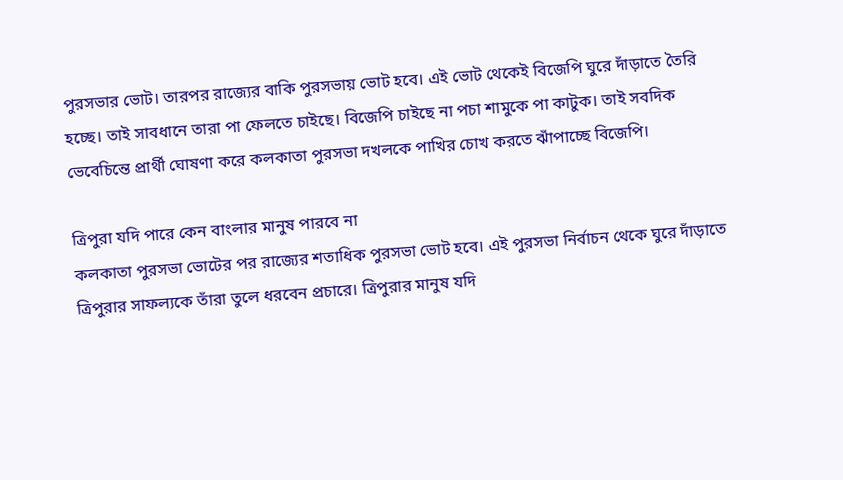পুরসভার ভোট। তারপর রাজ্যের বাকি পুরসভায় ভোট হবে। এই ভোট থেকেই বিজেপি ঘুরে দাঁড়াতে তৈরি হচ্ছে। তাই সাবধানে তারা পা ফেলতে চাইছে। বিজেপি চাইছে না পচা শামুকে পা কাটুক। তাই সবদিক ভেবেচিন্তে প্রার্থী ঘোষণা করে কলকাতা পুরসভা দখলকে পাখির চোখ করতে ঝাঁপাচ্ছে বিজেপি।

ত্রিপুরা যদি পারে কেন বাংলার মানুষ পারবে না
কলকাতা পুরসভা ভোটের পর রাজ্যের শতাধিক পুরসভা ভোট হবে। এই পুরসভা নির্বাচন থেকে ঘুরে দাঁড়াতে ত্রিপুরার সাফল্যকে তাঁরা তুলে ধরবেন প্রচারে। ত্রিপুরার মানুষ যদি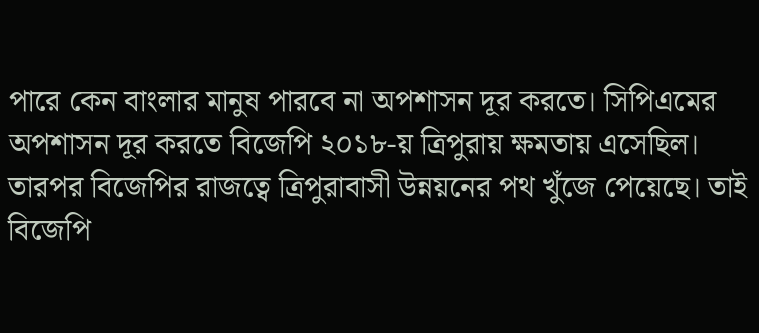পারে কেন বাংলার মানুষ পারবে না অপশাসন দূর করতে। সিপিএমের অপশাসন দূর করতে বিজেপি ২০১৮-য় ত্রিপুরায় ক্ষমতায় এসেছিল। তারপর বিজেপির রাজত্বে ত্রিপুরাবাসী উন্নয়নের পথ খুঁজে পেয়েছে। তাই বিজেপি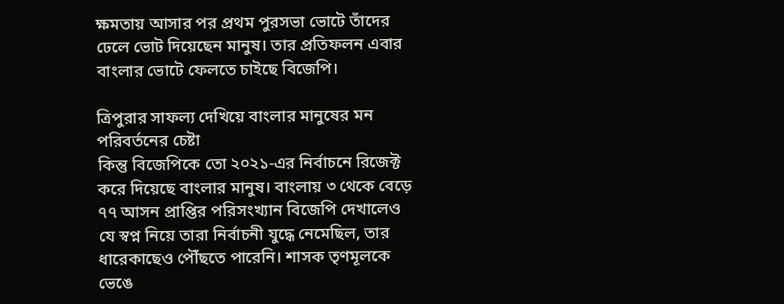ক্ষমতায় আসার পর প্রথম পুরসভা ভোটে তাঁদের ঢেলে ভোট দিয়েছেন মানুষ। তার প্রতিফলন এবার বাংলার ভোটে ফেলতে চাইছে বিজেপি।

ত্রিপুরার সাফল্য দেখিয়ে বাংলার মানুষের মন পরিবর্তনের চেষ্টা
কিন্তু বিজেপিকে তো ২০২১-এর নির্বাচনে রিজেক্ট করে দিয়েছে বাংলার মানুষ। বাংলায় ৩ থেকে বেড়ে ৭৭ আসন প্রাপ্তির পরিসংখ্যান বিজেপি দেখালেও যে স্বপ্ন নিয়ে তারা নির্বাচনী যুদ্ধে নেমেছিল, তার ধারেকাছেও পৌঁছতে পারেনি। শাসক তৃণমূলকে ভেঙে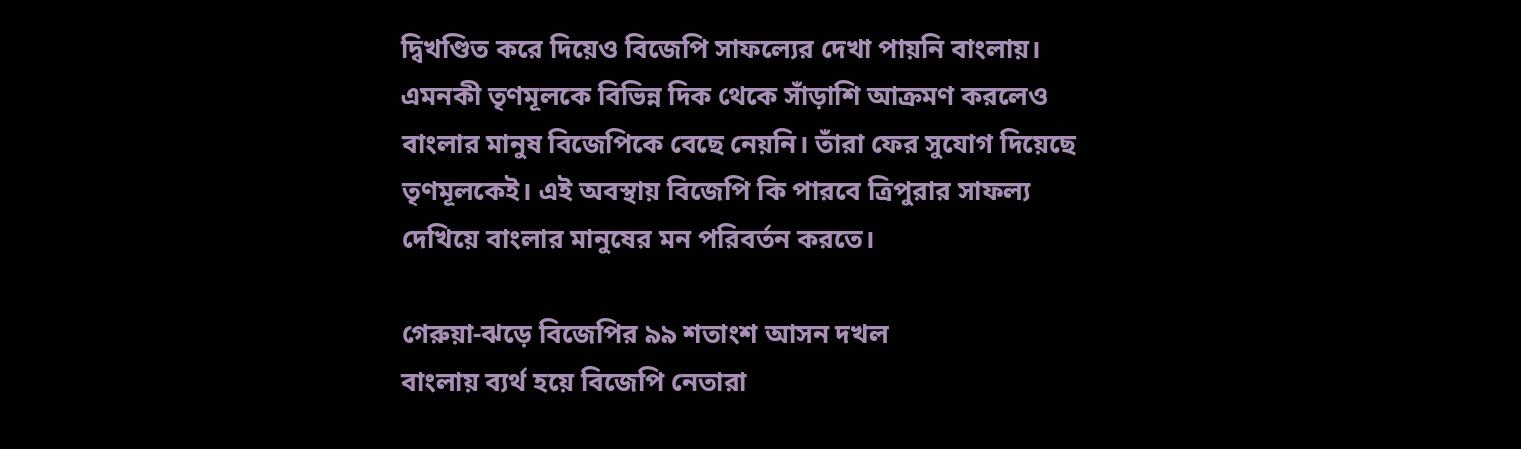দ্বিখণ্ডিত করে দিয়েও বিজেপি সাফল্যের দেখা পায়নি বাংলায়। এমনকী তৃণমূলকে বিভিন্ন দিক থেকে সাঁড়াশি আক্রমণ করলেও বাংলার মানুষ বিজেপিকে বেছে নেয়নি। তাঁরা ফের সুযোগ দিয়েছে তৃণমূলকেই। এই অবস্থায় বিজেপি কি পারবে ত্রিপুরার সাফল্য দেখিয়ে বাংলার মানুষের মন পরিবর্তন করতে।

গেরুয়া-ঝড়ে বিজেপির ৯৯ শতাংশ আসন দখল
বাংলায় ব্যর্থ হয়ে বিজেপি নেতারা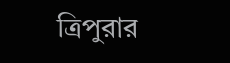ত্রিপুরার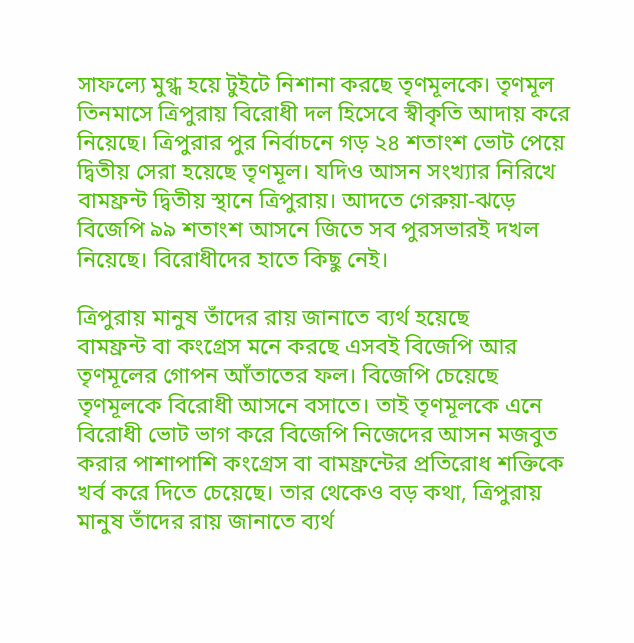সাফল্যে মুগ্ধ হয়ে টুইটে নিশানা করছে তৃণমূলকে। তৃণমূল তিনমাসে ত্রিপুরায় বিরোধী দল হিসেবে স্বীকৃতি আদায় করে নিয়েছে। ত্রিপুরার পুর নির্বাচনে গড় ২৪ শতাংশ ভোট পেয়ে দ্বিতীয় সেরা হয়েছে তৃণমূল। যদিও আসন সংখ্যার নিরিখে বামফ্রন্ট দ্বিতীয় স্থানে ত্রিপুরায়। আদতে গেরুয়া-ঝড়ে বিজেপি ৯৯ শতাংশ আসনে জিতে সব পুরসভারই দখল নিয়েছে। বিরোধীদের হাতে কিছু নেই।

ত্রিপুরায় মানুষ তাঁদের রায় জানাতে ব্যর্থ হয়েছে
বামফ্রন্ট বা কংগ্রেস মনে করছে এসবই বিজেপি আর তৃণমূলের গোপন আঁতাতের ফল। বিজেপি চেয়েছে তৃণমূলকে বিরোধী আসনে বসাতে। তাই তৃণমূলকে এনে বিরোধী ভোট ভাগ করে বিজেপি নিজেদের আসন মজবুত করার পাশাপাশি কংগ্রেস বা বামফ্রন্টের প্রতিরোধ শক্তিকে খর্ব করে দিতে চেয়েছে। তার থেকেও বড় কথা, ত্রিপুরায় মানুষ তাঁদের রায় জানাতে ব্যর্থ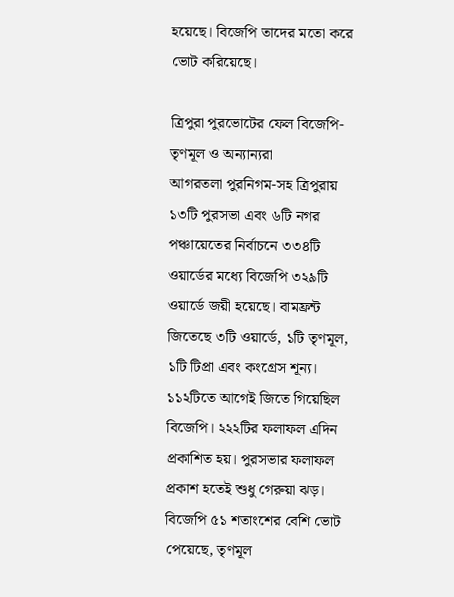হয়েছে। বিজেপি তাদের মতো করে ভোট করিয়েছে।

ত্রিপুরা পুরভোটের ফেল বিজেপি-তৃণমূল ও অন্যান্যরা
আগরতলা পুরনিগম-সহ ত্রিপুরায় ১৩টি পুরসভা এবং ৬টি নগর পঞ্চায়েতের নির্বাচনে ৩৩৪টি ওয়ার্ডের মধ্যে বিজেপি ৩২৯টি ওয়ার্ডে জয়ী হয়েছে। বামফ্রন্ট জিতেছে ৩টি ওয়ার্ডে, ১টি তৃণমূল, ১টি টিপ্রা এবং কংগ্রেস শূন্য। ১১২টিতে আগেই জিতে গিয়েছিল বিজেপি। ২২২টির ফলাফল এদিন প্রকাশিত হয়। পুরসভার ফলাফল প্রকাশ হতেই শুধু গেরুয়া ঝড়। বিজেপি ৫১ শতাংশের বেশি ভোট পেয়েছে, তৃণমূল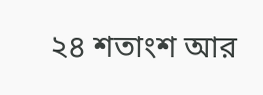২৪ শতাংশ আর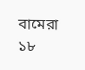বামেরা ১৮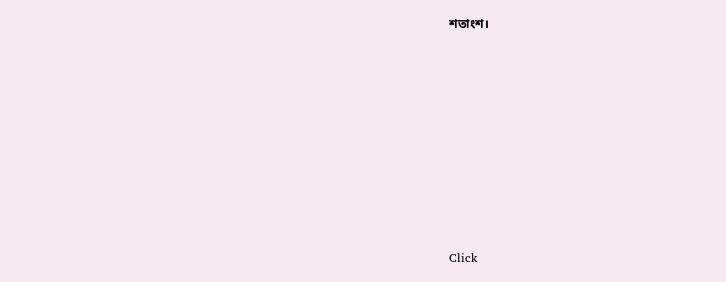শতাংশ।












Click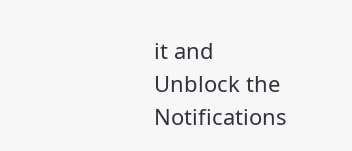it and Unblock the Notifications